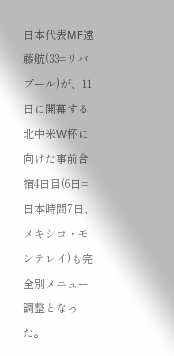日本代表MF遠藤航(33=リバプール)が、11日に開幕する北中米W杯に向けた事前合宿4日目(6日=日本時間7日、メキシコ・モンテレイ)も完全別メニュー調整となった。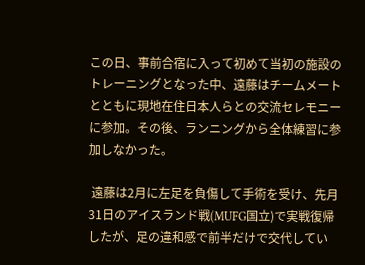この日、事前合宿に入って初めて当初の施設のトレーニングとなった中、遠藤はチームメートとともに現地在住日本人らとの交流セレモニーに参加。その後、ランニングから全体練習に参加しなかった。

 遠藤は2月に左足を負傷して手術を受け、先月31日のアイスランド戦(MUFG国立)で実戦復帰したが、足の違和感で前半だけで交代してい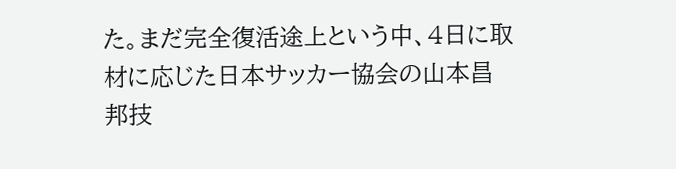た。まだ完全復活途上という中、4日に取材に応じた日本サッカー協会の山本昌邦技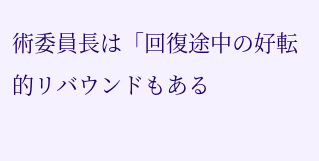術委員長は「回復途中の好転的リバウンドもある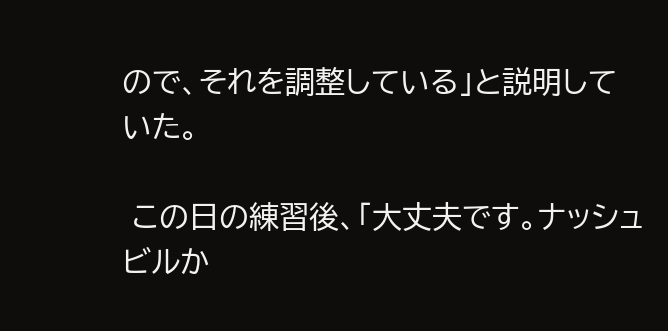ので、それを調整している」と説明していた。

 この日の練習後、「大丈夫です。ナッシュビルか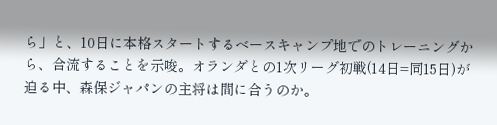ら」と、10日に本格スタートするベースキャンプ地でのトレーニングから、合流することを示唆。オランダとの1次リーグ初戦(14日=同15日)が迫る中、森保ジャパンの主将は間に合うのか。